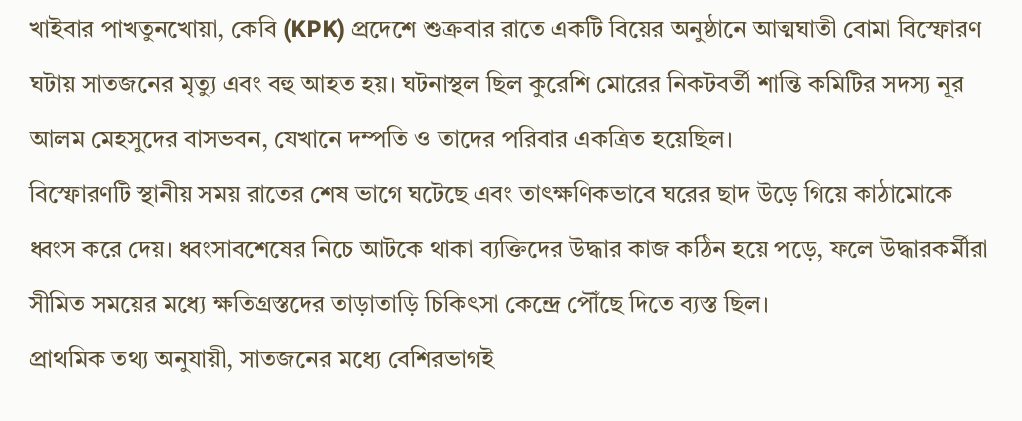খাইবার পাখতুনখোয়া, কেবি (KPK) প্রদেশে শুক্রবার রাতে একটি বিয়ের অনুষ্ঠানে আত্মঘাতী বোমা বিস্ফোরণ ঘটায় সাতজনের মৃত্যু এবং বহু আহত হয়। ঘটনাস্থল ছিল কুরেশি মোরের নিকটবর্তী শান্তি কমিটির সদস্য নূর আলম মেহসুদের বাসভবন, যেখানে দম্পতি ও তাদের পরিবার একত্রিত হয়েছিল।
বিস্ফোরণটি স্থানীয় সময় রাতের শেষ ভাগে ঘটেছে এবং তাৎক্ষণিকভাবে ঘরের ছাদ উড়ে গিয়ে কাঠামোকে ধ্বংস করে দেয়। ধ্বংসাবশেষের নিচে আটকে থাকা ব্যক্তিদের উদ্ধার কাজ কঠিন হয়ে পড়ে, ফলে উদ্ধারকর্মীরা সীমিত সময়ের মধ্যে ক্ষতিগ্রস্তদের তাড়াতাড়ি চিকিৎসা কেন্দ্রে পৌঁছে দিতে ব্যস্ত ছিল।
প্রাথমিক তথ্য অনুযায়ী, সাতজনের মধ্যে বেশিরভাগই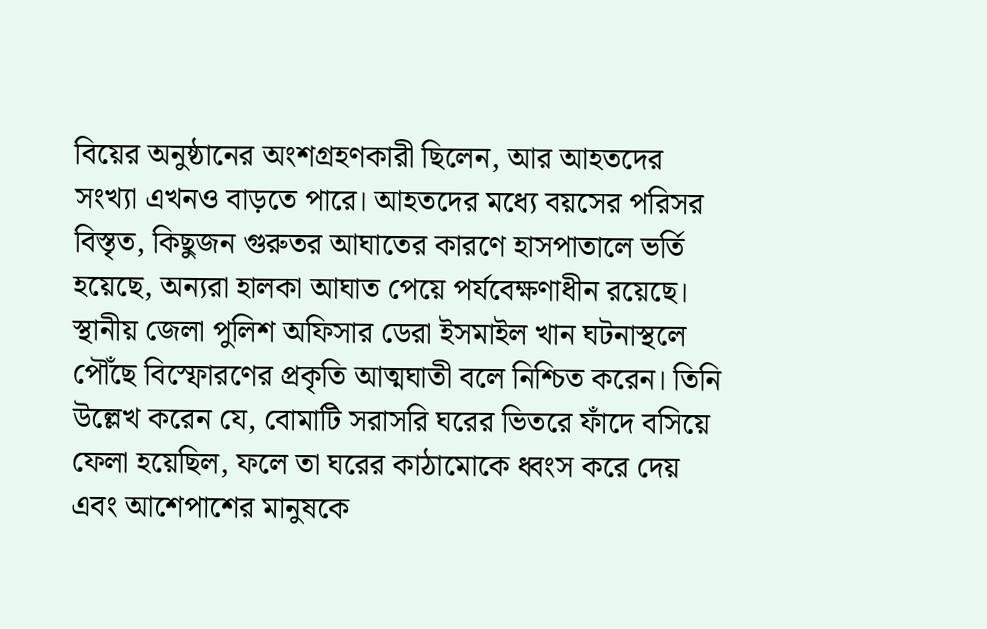বিয়ের অনুষ্ঠানের অংশগ্রহণকারী ছিলেন, আর আহতদের সংখ্যা এখনও বাড়তে পারে। আহতদের মধ্যে বয়সের পরিসর বিস্তৃত, কিছুজন গুরুতর আঘাতের কারণে হাসপাতালে ভর্তি হয়েছে, অন্যরা হালকা আঘাত পেয়ে পর্যবেক্ষণাধীন রয়েছে।
স্থানীয় জেলা পুলিশ অফিসার ডেরা ইসমাইল খান ঘটনাস্থলে পৌঁছে বিস্ফোরণের প্রকৃতি আত্মঘাতী বলে নিশ্চিত করেন। তিনি উল্লেখ করেন যে, বোমাটি সরাসরি ঘরের ভিতরে ফাঁদে বসিয়ে ফেলা হয়েছিল, ফলে তা ঘরের কাঠামোকে ধ্বংস করে দেয় এবং আশেপাশের মানুষকে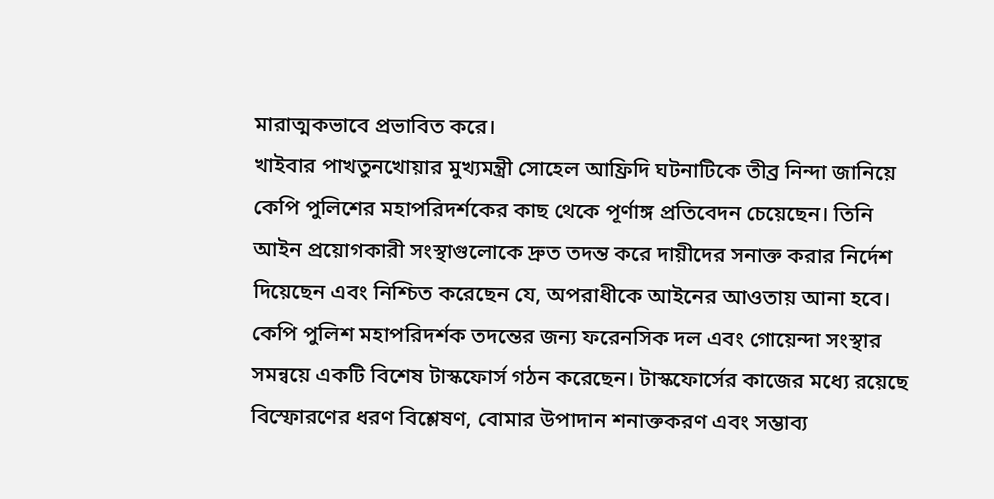মারাত্মকভাবে প্রভাবিত করে।
খাইবার পাখতুনখোয়ার মুখ্যমন্ত্রী সোহেল আফ্রিদি ঘটনাটিকে তীব্র নিন্দা জানিয়ে কেপি পুলিশের মহাপরিদর্শকের কাছ থেকে পূর্ণাঙ্গ প্রতিবেদন চেয়েছেন। তিনি আইন প্রয়োগকারী সংস্থাগুলোকে দ্রুত তদন্ত করে দায়ীদের সনাক্ত করার নির্দেশ দিয়েছেন এবং নিশ্চিত করেছেন যে, অপরাধীকে আইনের আওতায় আনা হবে।
কেপি পুলিশ মহাপরিদর্শক তদন্তের জন্য ফরেনসিক দল এবং গোয়েন্দা সংস্থার সমন্বয়ে একটি বিশেষ টাস্কফোর্স গঠন করেছেন। টাস্কফোর্সের কাজের মধ্যে রয়েছে বিস্ফোরণের ধরণ বিশ্লেষণ, বোমার উপাদান শনাক্তকরণ এবং সম্ভাব্য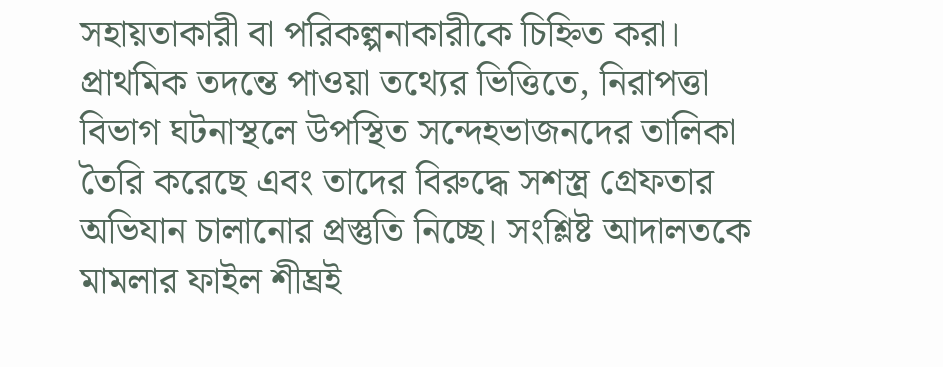সহায়তাকারী বা পরিকল্পনাকারীকে চিহ্নিত করা।
প্রাথমিক তদন্তে পাওয়া তথ্যের ভিত্তিতে, নিরাপত্তা বিভাগ ঘটনাস্থলে উপস্থিত সন্দেহভাজনদের তালিকা তৈরি করেছে এবং তাদের বিরুদ্ধে সশস্ত্র গ্রেফতার অভিযান চালানোর প্রস্তুতি নিচ্ছে। সংশ্লিষ্ট আদালতকে মামলার ফাইল শীঘ্রই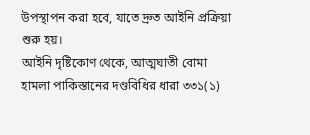উপস্থাপন করা হবে, যাতে দ্রুত আইনি প্রক্রিয়া শুরু হয়।
আইনি দৃষ্টিকোণ থেকে, আত্মঘাতী বোমা হামলা পাকিস্তানের দণ্ডবিধির ধারা ৩৩১(১)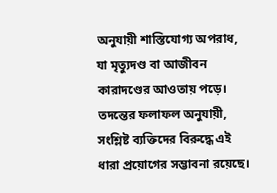অনুযায়ী শাস্তিযোগ্য অপরাধ, যা মৃত্যুদণ্ড বা আজীবন কারাদণ্ডের আওতায় পড়ে। তদন্তের ফলাফল অনুযায়ী, সংশ্লিষ্ট ব্যক্তিদের বিরুদ্ধে এই ধারা প্রয়োগের সম্ভাবনা রয়েছে।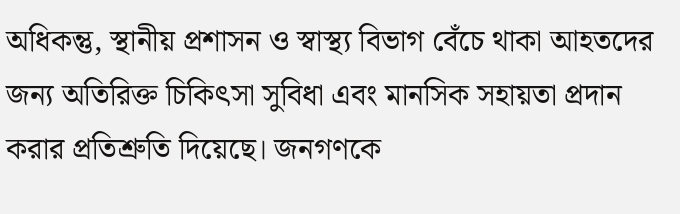অধিকন্তু, স্থানীয় প্রশাসন ও স্বাস্থ্য বিভাগ বেঁচে থাকা আহতদের জন্য অতিরিক্ত চিকিৎসা সুবিধা এবং মানসিক সহায়তা প্রদান করার প্রতিশ্রুতি দিয়েছে। জনগণকে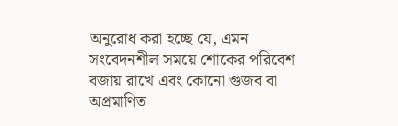অনুরোধ করা হচ্ছে যে, এমন সংবেদনশীল সময়ে শোকের পরিবেশ বজায় রাখে এবং কোনো গুজব বা অপ্রমাণিত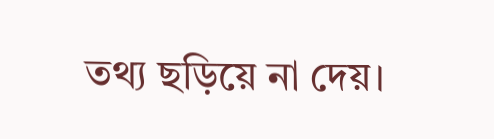তথ্য ছড়িয়ে না দেয়।